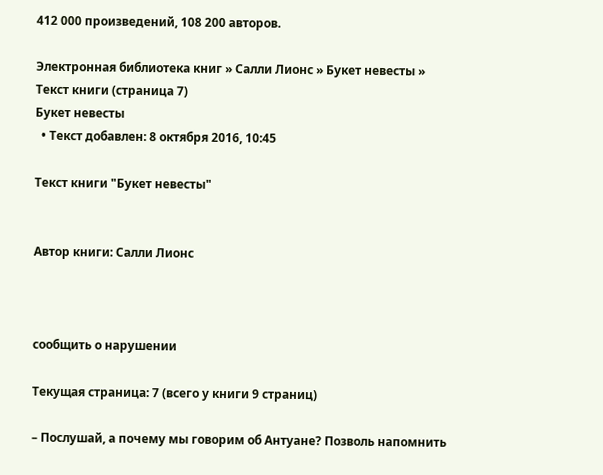412 000 произведений, 108 200 авторов.

Электронная библиотека книг » Салли Лионс » Букет невесты » Текст книги (страница 7)
Букет невесты
  • Текст добавлен: 8 октября 2016, 10:45

Текст книги "Букет невесты"


Автор книги: Салли Лионс



сообщить о нарушении

Текущая страница: 7 (всего у книги 9 страниц)

– Послушай, а почему мы говорим об Антуане? Позволь напомнить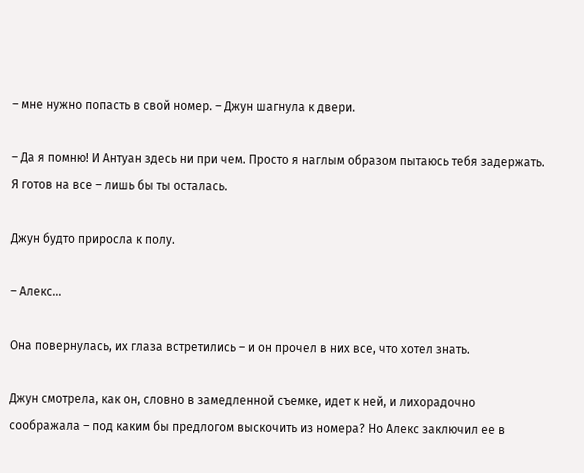– мне нужно попасть в свой номер. – Джун шагнула к двери.

– Да я помню! И Антуан здесь ни при чем. Просто я наглым образом пытаюсь тебя задержать. Я готов на все – лишь бы ты осталась.

Джун будто приросла к полу.

– Алекс…

Она повернулась, их глаза встретились – и он прочел в них все, что хотел знать.

Джун смотрела, как он, словно в замедленной съемке, идет к ней, и лихорадочно соображала – под каким бы предлогом выскочить из номера? Но Алекс заключил ее в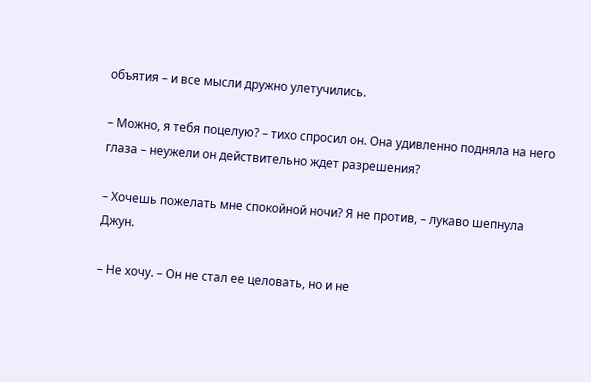объятия – и все мысли дружно улетучились.

– Можно, я тебя поцелую? – тихо спросил он. Она удивленно подняла на него глаза – неужели он действительно ждет разрешения?

– Хочешь пожелать мне спокойной ночи? Я не против, – лукаво шепнула Джун.

– Не хочу. – Он не стал ее целовать, но и не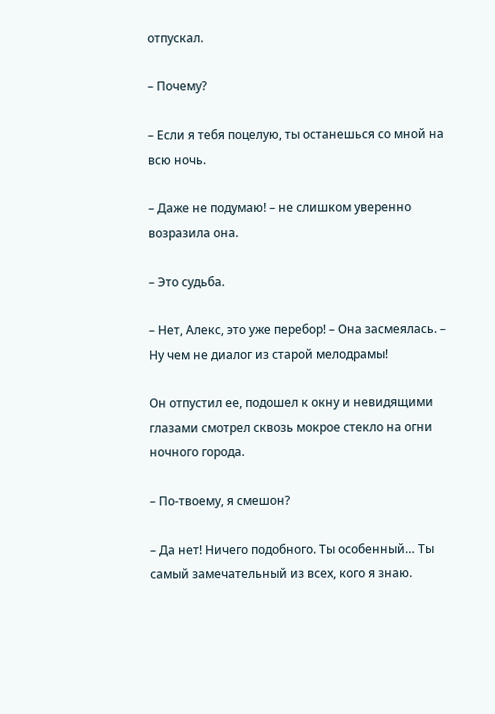отпускал.

– Почему?

– Если я тебя поцелую, ты останешься со мной на всю ночь.

– Даже не подумаю! – не слишком уверенно возразила она.

– Это судьба.

– Нет, Алекс, это уже перебор! – Она засмеялась. – Ну чем не диалог из старой мелодрамы!

Он отпустил ее, подошел к окну и невидящими глазами смотрел сквозь мокрое стекло на огни ночного города.

– По-твоему, я смешон?

– Да нет! Ничего подобного. Ты особенный… Ты самый замечательный из всех, кого я знаю.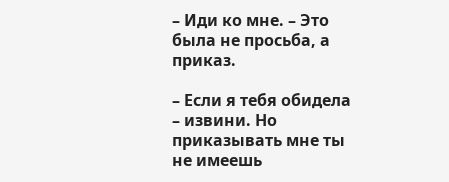– Иди ко мне. – Это была не просьба, а приказ.

– Если я тебя обидела – извини. Но приказывать мне ты не имеешь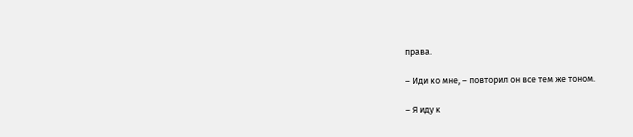права.

– Иди ко мне, – повторил он все тем же тоном.

– Я иду к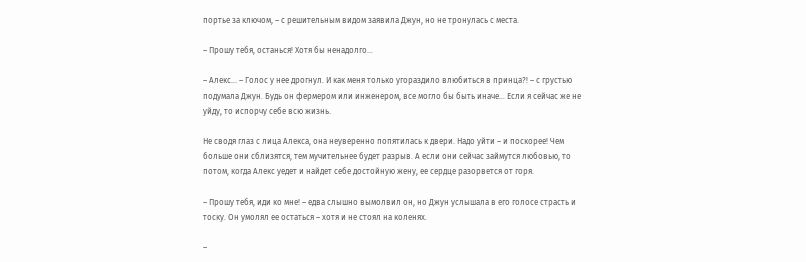портье за ключом, – с решительным видом заявила Джун, но не тронулась с места.

– Прошу тебя, останься! Хотя бы ненадолго…

– Алекс… – Голос у нее дрогнул. И как меня только угораздило влюбиться в принца?! – с грустью подумала Джун. Будь он фермером или инженером, все могло бы быть иначе… Если я сейчас же не уйду, то испорчу себе всю жизнь.

Не сводя глаз с лица Алекса, она неуверенно попятилась к двери. Надо уйти – и поскорее! Чем больше они сблизятся, тем мучительнее будет разрыв. А если они сейчас займутся любовью, то потом, когда Алекс уедет и найдет себе достойную жену, ее сердце разорвется от горя.

– Прошу тебя, иди ко мне! – едва слышно вымолвил он, но Джун услышала в его голосе страсть и тоску. Он умолял ее остаться – хотя и не стоял на коленях.

–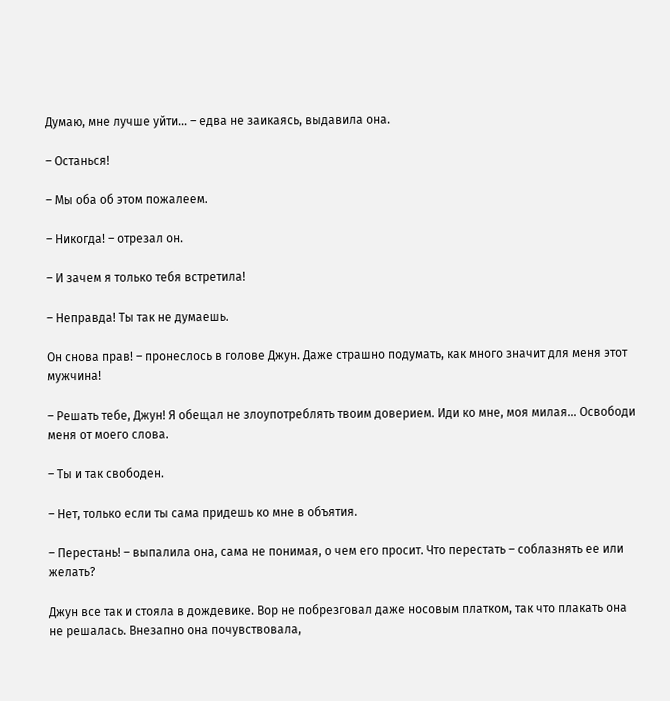Думаю, мне лучше уйти… – едва не заикаясь, выдавила она.

– Останься!

– Мы оба об этом пожалеем.

– Никогда! – отрезал он.

– И зачем я только тебя встретила!

– Неправда! Ты так не думаешь.

Он снова прав! – пронеслось в голове Джун. Даже страшно подумать, как много значит для меня этот мужчина!

– Решать тебе, Джун! Я обещал не злоупотреблять твоим доверием. Иди ко мне, моя милая… Освободи меня от моего слова.

– Ты и так свободен.

– Нет, только если ты сама придешь ко мне в объятия.

– Перестань! – выпалила она, сама не понимая, о чем его просит. Что перестать – соблазнять ее или желать?

Джун все так и стояла в дождевике. Вор не побрезговал даже носовым платком, так что плакать она не решалась. Внезапно она почувствовала,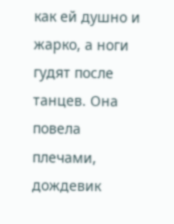как ей душно и жарко, а ноги гудят после танцев. Она повела плечами, дождевик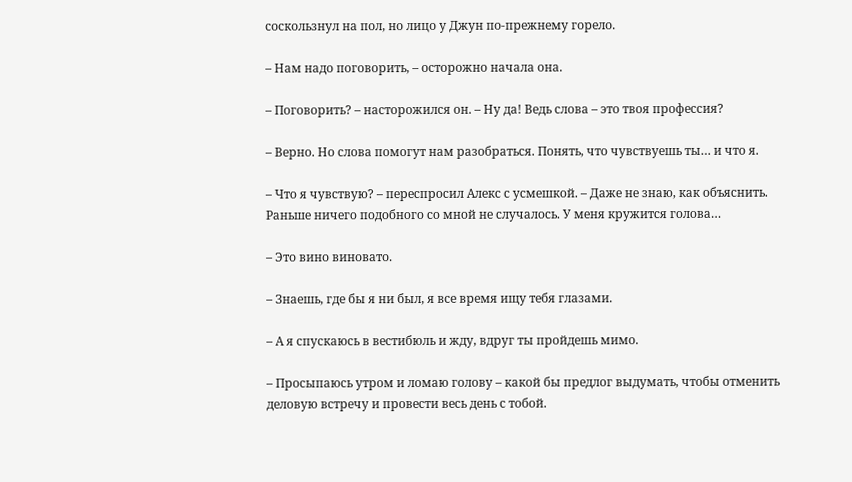соскользнул на пол, но лицо у Джун по-прежнему горело.

– Нам надо поговорить, – осторожно начала она.

– Поговорить? – насторожился он. – Ну да! Ведь слова – это твоя профессия?

– Верно. Но слова помогут нам разобраться. Понять, что чувствуешь ты… и что я.

– Что я чувствую? – переспросил Алекс с усмешкой. – Даже не знаю, как объяснить. Раньше ничего подобного со мной не случалось. У меня кружится голова…

– Это вино виновато.

– Знаешь, где бы я ни был, я все время ищу тебя глазами.

– А я спускаюсь в вестибюль и жду, вдруг ты пройдешь мимо.

– Просыпаюсь утром и ломаю голову – какой бы предлог выдумать, чтобы отменить деловую встречу и провести весь день с тобой.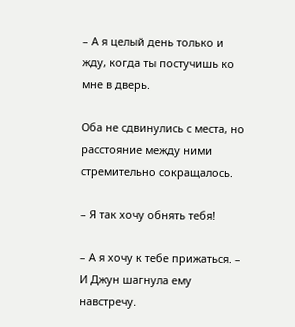– А я целый день только и жду, когда ты постучишь ко мне в дверь.

Оба не сдвинулись с места, но расстояние между ними стремительно сокращалось.

– Я так хочу обнять тебя!

– А я хочу к тебе прижаться. – И Джун шагнула ему навстречу.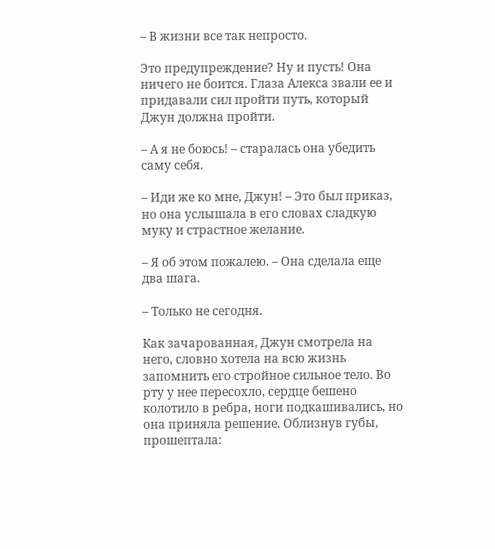– В жизни все так непросто.

Это предупреждение? Ну и пусть! Она ничего не боится. Глаза Алекса звали ее и придавали сил пройти путь, который Джун должна пройти.

– А я не боюсь! – старалась она убедить саму себя.

– Иди же ко мне, Джун! – Это был приказ, но она услышала в его словах сладкую муку и страстное желание.

– Я об этом пожалею. – Она сделала еще два шага.

– Только не сегодня.

Как зачарованная, Джун смотрела на него, словно хотела на всю жизнь запомнить его стройное сильное тело. Во рту у нее пересохло, сердце бешено колотило в ребра, ноги подкашивались, но она приняла решение. Облизнув губы, прошептала: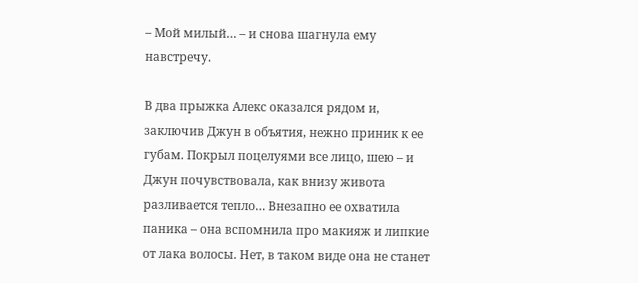– Мой милый… – и снова шагнула ему навстречу.

В два прыжка Алекс оказался рядом и, заключив Джун в объятия, нежно приник к ее губам. Покрыл поцелуями все лицо, шею – и Джун почувствовала, как внизу живота разливается тепло… Внезапно ее охватила паника – она вспомнила про макияж и липкие от лака волосы. Нет, в таком виде она не станет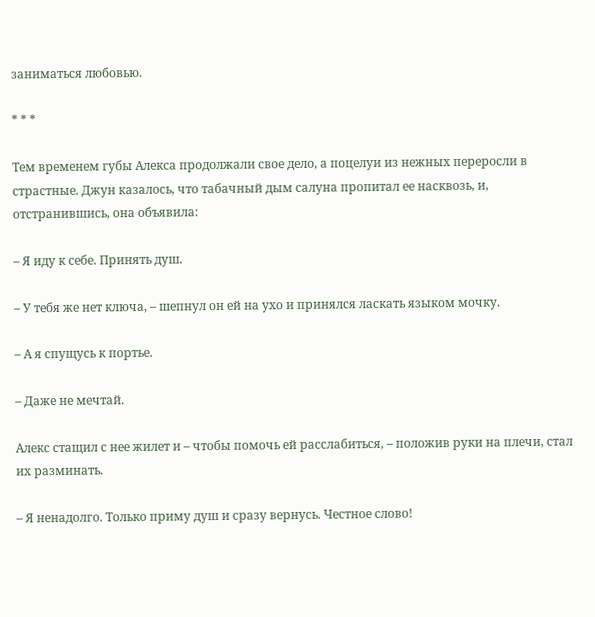заниматься любовью.

* * *

Тем временем губы Алекса продолжали свое дело, а поцелуи из нежных переросли в страстные. Джун казалось, что табачный дым салуна пропитал ее насквозь, и, отстранившись, она объявила:

– Я иду к себе. Принять душ.

– У тебя же нет ключа, – шепнул он ей на ухо и принялся ласкать языком мочку.

– А я спущусь к портье.

– Даже не мечтай.

Алекс стащил с нее жилет и – чтобы помочь ей расслабиться, – положив руки на плечи, стал их разминать.

– Я ненадолго. Только приму душ и сразу вернусь. Честное слово!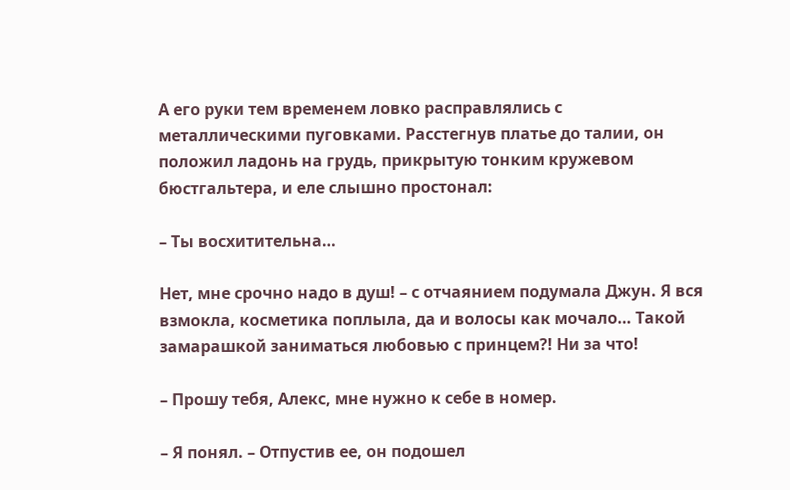А его руки тем временем ловко расправлялись с металлическими пуговками. Расстегнув платье до талии, он положил ладонь на грудь, прикрытую тонким кружевом бюстгальтера, и еле слышно простонал:

– Ты восхитительна…

Нет, мне срочно надо в душ! – с отчаянием подумала Джун. Я вся взмокла, косметика поплыла, да и волосы как мочало… Такой замарашкой заниматься любовью с принцем?! Ни за что!

– Прошу тебя, Алекс, мне нужно к себе в номер.

– Я понял. – Отпустив ее, он подошел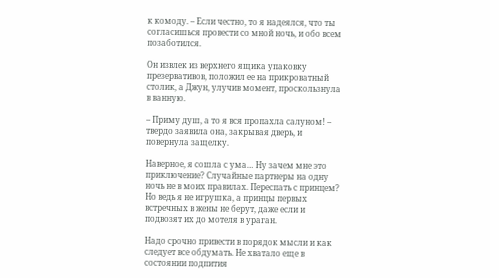к комоду. – Если честно, то я надеялся, что ты согласишься провести со мной ночь, и обо всем позаботился.

Он извлек из верхнего ящика упаковку презервативов, положил ее на прикроватный столик, а Джун, улучив момент, проскользнула в ванную.

– Приму душ, а то я вся пропахла салуном! – твердо заявила она, закрывая дверь, и повернула защелку.

Наверное, я сошла с ума… Ну зачем мне это приключение? Случайные партнеры на одну ночь не в моих правилах. Переспать с принцем? Но ведь я не игрушка, а принцы первых встречных в жены не берут, даже если и подвозят их до мотеля в ураган.

Надо срочно привести в порядок мысли и как следует все обдумать. Не хватало еще в состоянии подпития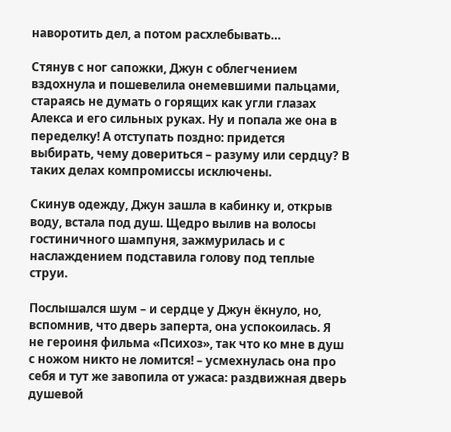наворотить дел, а потом расхлебывать…

Стянув с ног сапожки, Джун с облегчением вздохнула и пошевелила онемевшими пальцами, стараясь не думать о горящих как угли глазах Алекса и его сильных руках. Ну и попала же она в переделку! А отступать поздно: придется выбирать, чему довериться – разуму или сердцу? В таких делах компромиссы исключены.

Скинув одежду, Джун зашла в кабинку и, открыв воду, встала под душ. Щедро вылив на волосы гостиничного шампуня, зажмурилась и с наслаждением подставила голову под теплые струи.

Послышался шум – и сердце у Джун ёкнуло, но, вспомнив, что дверь заперта, она успокоилась. Я не героиня фильма «Психоз», так что ко мне в душ с ножом никто не ломится! – усмехнулась она про себя и тут же завопила от ужаса: раздвижная дверь душевой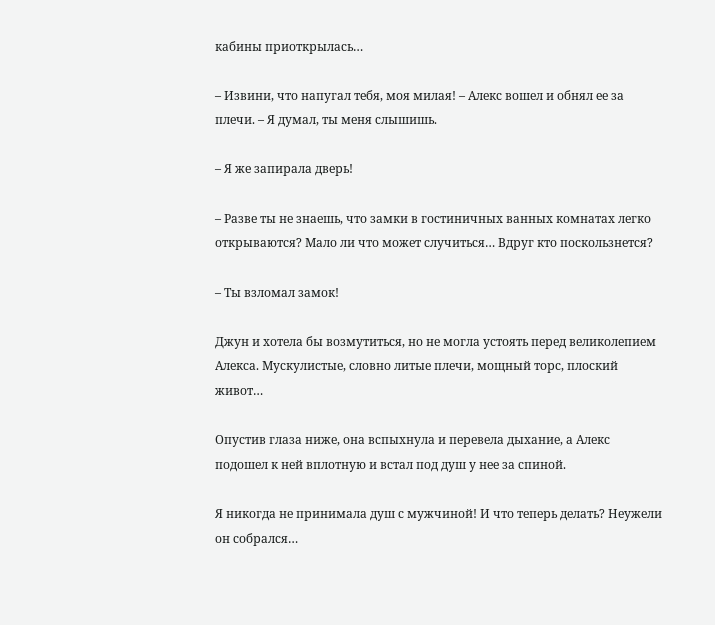кабины приоткрылась…

– Извини, что напугал тебя, моя милая! – Алекс вошел и обнял ее за плечи. – Я думал, ты меня слышишь.

– Я же запирала дверь!

– Разве ты не знаешь, что замки в гостиничных ванных комнатах легко открываются? Мало ли что может случиться… Вдруг кто поскользнется?

– Ты взломал замок!

Джун и хотела бы возмутиться, но не могла устоять перед великолепием Алекса. Мускулистые, словно литые плечи, мощный торс, плоский живот…

Опустив глаза ниже, она вспыхнула и перевела дыхание, а Алекс подошел к ней вплотную и встал под душ у нее за спиной.

Я никогда не принимала душ с мужчиной! И что теперь делать? Неужели он собрался…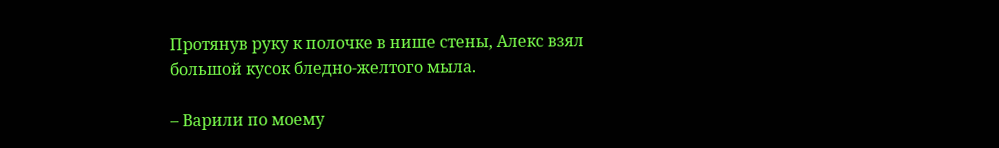Протянув руку к полочке в нише стены, Алекс взял большой кусок бледно-желтого мыла.

– Варили по моему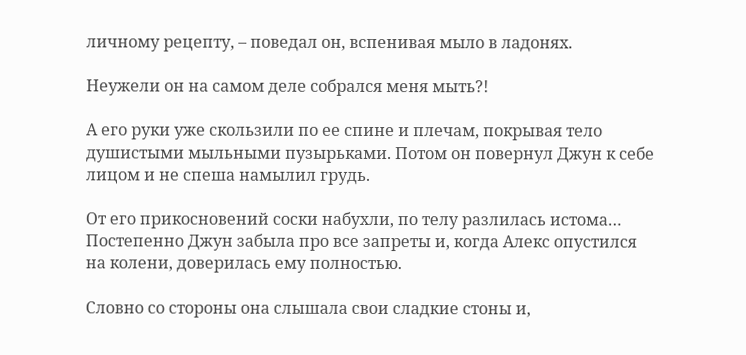личному рецепту, – поведал он, вспенивая мыло в ладонях.

Неужели он на самом деле собрался меня мыть?!

А его руки уже скользили по ее спине и плечам, покрывая тело душистыми мыльными пузырьками. Потом он повернул Джун к себе лицом и не спеша намылил грудь.

От его прикосновений соски набухли, по телу разлилась истома… Постепенно Джун забыла про все запреты и, когда Алекс опустился на колени, доверилась ему полностью.

Словно со стороны она слышала свои сладкие стоны и,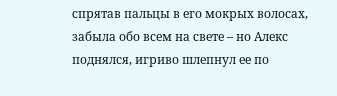спрятав пальцы в его мокрых волосах, забыла обо всем на свете – но Алекс поднялся, игриво шлепнул ее по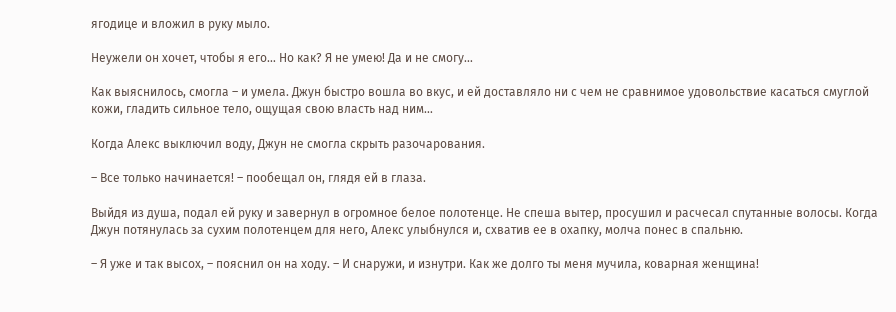ягодице и вложил в руку мыло.

Неужели он хочет, чтобы я его… Но как? Я не умею! Да и не смогу…

Как выяснилось, смогла – и умела. Джун быстро вошла во вкус, и ей доставляло ни с чем не сравнимое удовольствие касаться смуглой кожи, гладить сильное тело, ощущая свою власть над ним…

Когда Алекс выключил воду, Джун не смогла скрыть разочарования.

– Все только начинается! – пообещал он, глядя ей в глаза.

Выйдя из душа, подал ей руку и завернул в огромное белое полотенце. Не спеша вытер, просушил и расчесал спутанные волосы. Когда Джун потянулась за сухим полотенцем для него, Алекс улыбнулся и, схватив ее в охапку, молча понес в спальню.

– Я уже и так высох, – пояснил он на ходу. – И снаружи, и изнутри. Как же долго ты меня мучила, коварная женщина!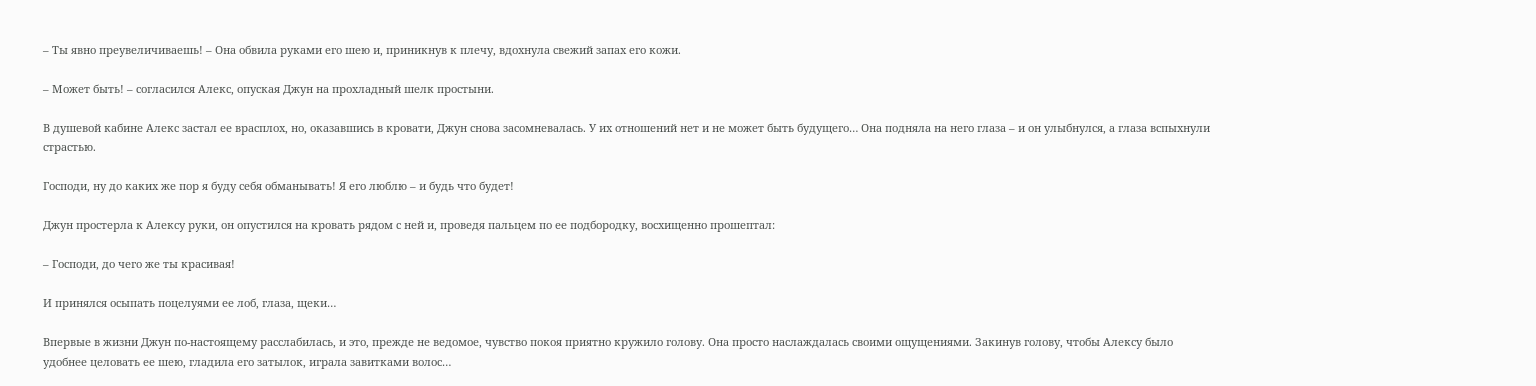– Ты явно преувеличиваешь! – Она обвила руками его шею и, приникнув к плечу, вдохнула свежий запах его кожи.

– Может быть! – согласился Алекс, опуская Джун на прохладный шелк простыни.

В душевой кабине Алекс застал ее врасплох, но, оказавшись в кровати, Джун снова засомневалась. У их отношений нет и не может быть будущего… Она подняла на него глаза – и он улыбнулся, а глаза вспыхнули страстью.

Господи, ну до каких же пор я буду себя обманывать! Я его люблю – и будь что будет!

Джун простерла к Алексу руки, он опустился на кровать рядом с ней и, проведя пальцем по ее подбородку, восхищенно прошептал:

– Господи, до чего же ты красивая!

И принялся осыпать поцелуями ее лоб, глаза, щеки…

Впервые в жизни Джун по-настоящему расслабилась, и это, прежде не ведомое, чувство покоя приятно кружило голову. Она просто наслаждалась своими ощущениями. Закинув голову, чтобы Алексу было удобнее целовать ее шею, гладила его затылок, играла завитками волос…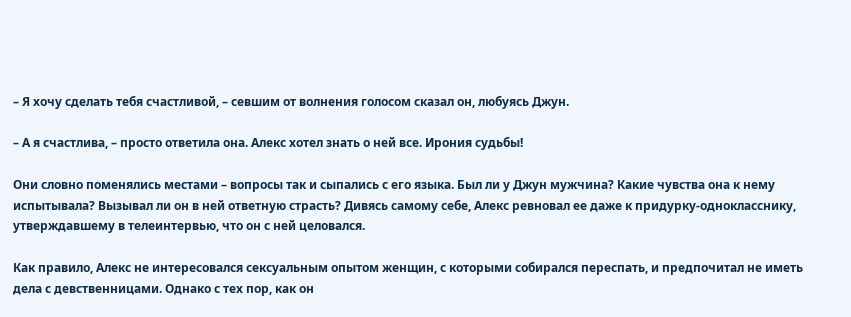– Я хочу сделать тебя счастливой, – севшим от волнения голосом сказал он, любуясь Джун.

– А я счастлива, – просто ответила она. Алекс хотел знать о ней все. Ирония судьбы!

Они словно поменялись местами – вопросы так и сыпались с его языка. Был ли у Джун мужчина? Какие чувства она к нему испытывала? Вызывал ли он в ней ответную страсть? Дивясь самому себе, Алекс ревновал ее даже к придурку-однокласснику, утверждавшему в телеинтервью, что он с ней целовался.

Как правило, Алекс не интересовался сексуальным опытом женщин, с которыми собирался переспать, и предпочитал не иметь дела с девственницами. Однако с тех пор, как он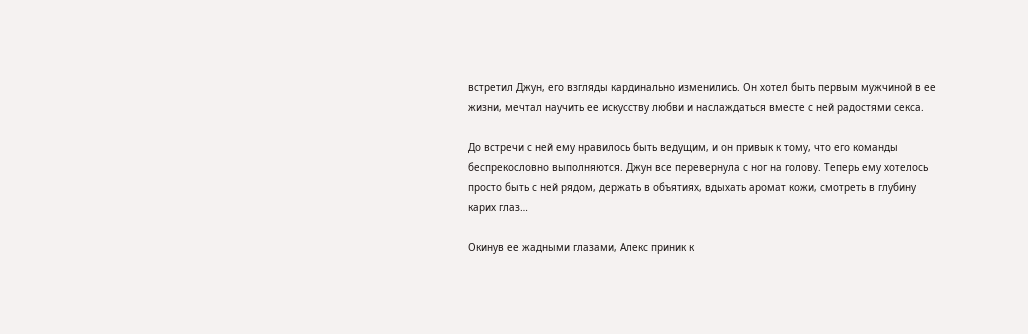встретил Джун, его взгляды кардинально изменились. Он хотел быть первым мужчиной в ее жизни, мечтал научить ее искусству любви и наслаждаться вместе с ней радостями секса.

До встречи с ней ему нравилось быть ведущим, и он привык к тому, что его команды беспрекословно выполняются. Джун все перевернула с ног на голову. Теперь ему хотелось просто быть с ней рядом, держать в объятиях, вдыхать аромат кожи, смотреть в глубину карих глаз…

Окинув ее жадными глазами, Алекс приник к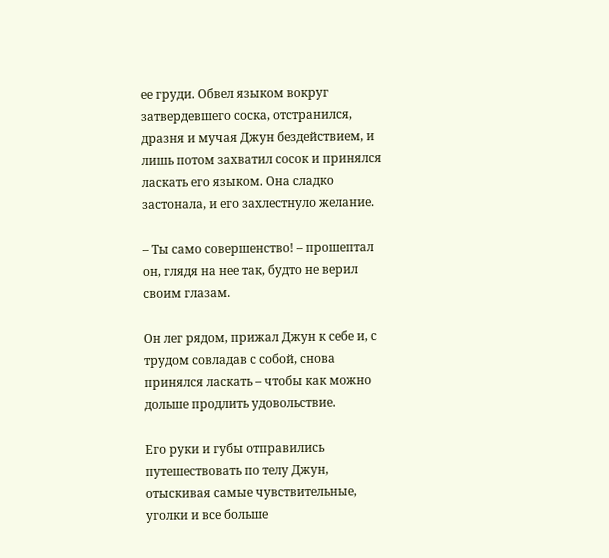ее груди. Обвел языком вокруг затвердевшего соска, отстранился, дразня и мучая Джун бездействием, и лишь потом захватил сосок и принялся ласкать его языком. Она сладко застонала, и его захлестнуло желание.

– Ты само совершенство! – прошептал он, глядя на нее так, будто не верил своим глазам.

Он лег рядом, прижал Джун к себе и, с трудом совладав с собой, снова принялся ласкать – чтобы как можно дольше продлить удовольствие.

Его руки и губы отправились путешествовать по телу Джун, отыскивая самые чувствительные, уголки и все больше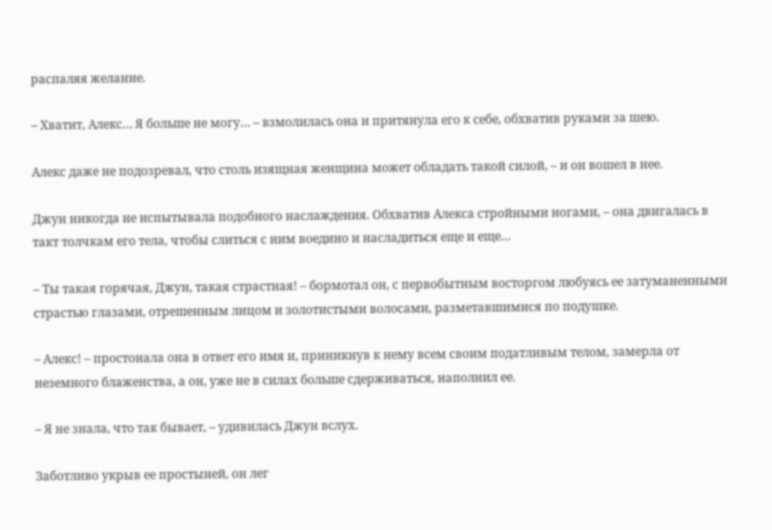распаляя желание.

– Хватит, Алекс… Я больше не могу… – взмолилась она и притянула его к себе, обхватив руками за шею.

Алекс даже не подозревал, что столь изящная женщина может обладать такой силой, – и он вошел в нее.

Джун никогда не испытывала подобного наслаждения. Обхватив Алекса стройными ногами, – она двигалась в такт толчкам его тела, чтобы слиться с ним воедино и насладиться еще и еще…

– Ты такая горячая, Джун, такая страстная! – бормотал он, с первобытным восторгом любуясь ее затуманенными страстью глазами, отрешенным лицом и золотистыми волосами, разметавшимися по подушке.

– Алекс! – простонала она в ответ его имя и, приникнув к нему всем своим податливым телом, замерла от неземного блаженства, а он, уже не в силах больше сдерживаться, наполнил ее.

– Я не знала, что так бывает, – удивилась Джун вслух.

Заботливо укрыв ее простыней, он лег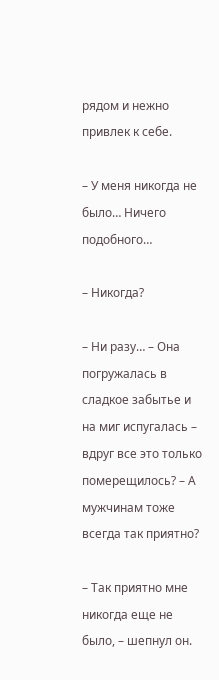рядом и нежно привлек к себе.

– У меня никогда не было… Ничего подобного…

– Никогда?

– Ни разу… – Она погружалась в сладкое забытье и на миг испугалась – вдруг все это только померещилось? – А мужчинам тоже всегда так приятно?

– Так приятно мне никогда еще не было, – шепнул он.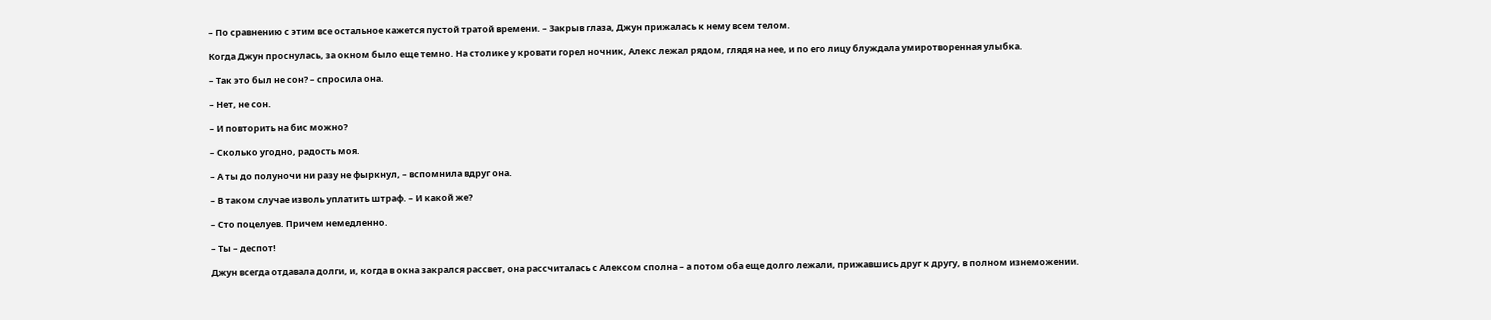– По сравнению с этим все остальное кажется пустой тратой времени. – Закрыв глаза, Джун прижалась к нему всем телом.

Когда Джун проснулась, за окном было еще темно. На столике у кровати горел ночник, Алекс лежал рядом, глядя на нее, и по его лицу блуждала умиротворенная улыбка.

– Так это был не сон? – спросила она.

– Нет, не сон.

– И повторить на бис можно?

– Сколько угодно, радость моя.

– А ты до полуночи ни разу не фыркнул, – вспомнила вдруг она.

– В таком случае изволь уплатить штраф. – И какой же?

– Сто поцелуев. Причем немедленно.

– Ты – деспот!

Джун всегда отдавала долги, и, когда в окна закрался рассвет, она рассчиталась с Алексом сполна – а потом оба еще долго лежали, прижавшись друг к другу, в полном изнеможении.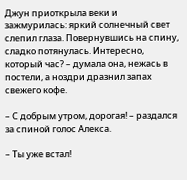Джун приоткрыла веки и зажмурилась: яркий солнечный свет слепил глаза. Повернувшись на спину, сладко потянулась. Интересно, который час? – думала она, нежась в постели, а ноздри дразнил запах свежего кофе.

– С добрым утром, дорогая! – раздался за спиной голос Алекса.

– Ты уже встал!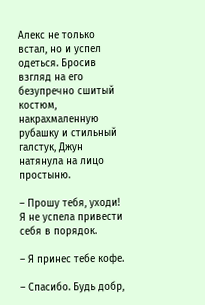Алекс не только встал, но и успел одеться. Бросив взгляд на его безупречно сшитый костюм, накрахмаленную рубашку и стильный галстук, Джун натянула на лицо простыню.

– Прошу тебя, уходи! Я не успела привести себя в порядок.

– Я принес тебе кофе.

– Спасибо. Будь добр,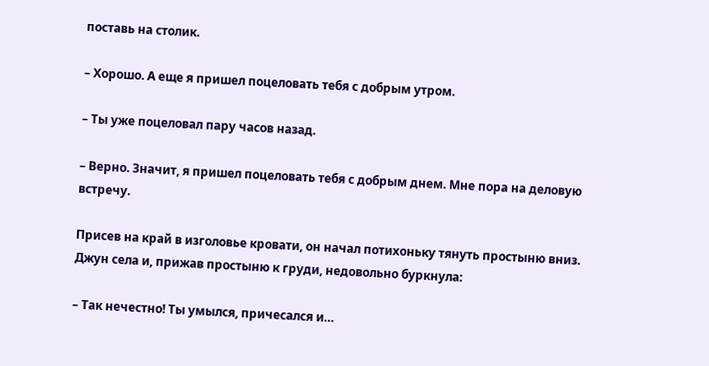поставь на столик.

– Хорошо. А еще я пришел поцеловать тебя с добрым утром.

– Ты уже поцеловал пару часов назад.

– Верно. Значит, я пришел поцеловать тебя с добрым днем. Мне пора на деловую встречу.

Присев на край в изголовье кровати, он начал потихоньку тянуть простыню вниз. Джун села и, прижав простыню к груди, недовольно буркнула:

– Так нечестно! Ты умылся, причесался и…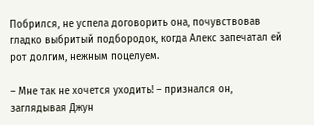Побрился, не успела договорить она, почувствовав гладко выбритый подбородок, когда Алекс запечатал ей рот долгим, нежным поцелуем.

– Мне так не хочется уходить! – признался он, заглядывая Джун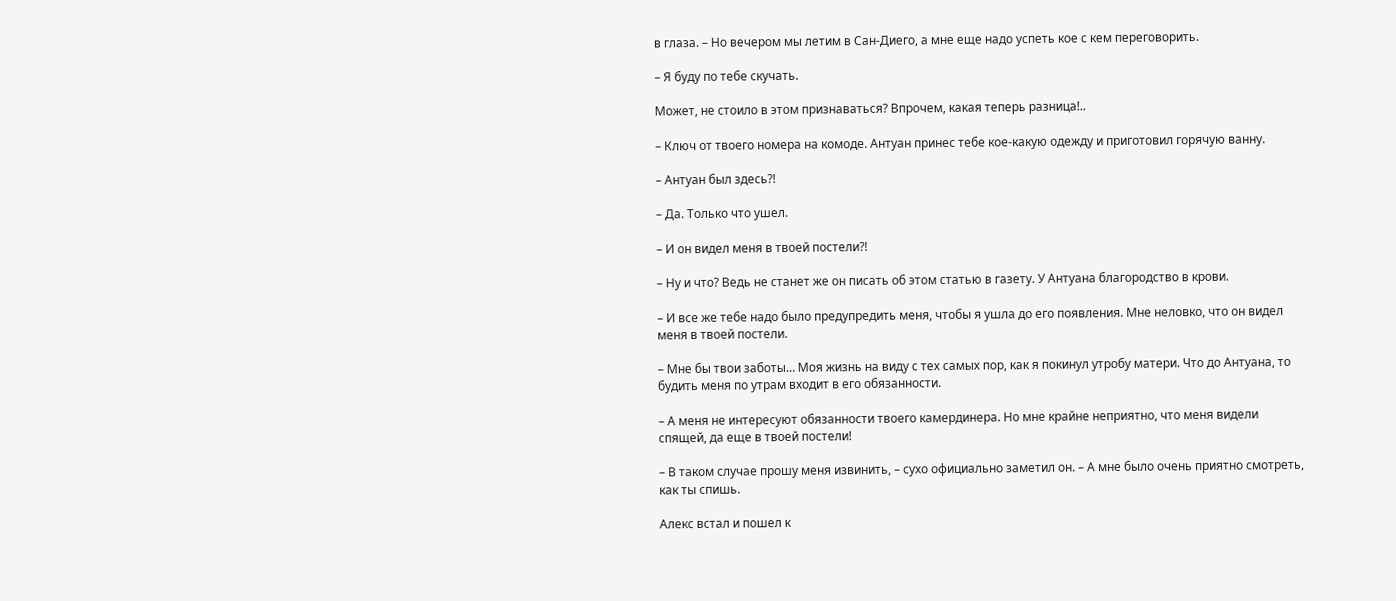в глаза. – Но вечером мы летим в Сан-Диего, а мне еще надо успеть кое с кем переговорить.

– Я буду по тебе скучать.

Может, не стоило в этом признаваться? Впрочем, какая теперь разница!..

– Ключ от твоего номера на комоде. Антуан принес тебе кое-какую одежду и приготовил горячую ванну.

– Антуан был здесь?!

– Да. Только что ушел.

– И он видел меня в твоей постели?!

– Ну и что? Ведь не станет же он писать об этом статью в газету. У Антуана благородство в крови.

– И все же тебе надо было предупредить меня, чтобы я ушла до его появления. Мне неловко, что он видел меня в твоей постели.

– Мне бы твои заботы… Моя жизнь на виду с тех самых пор, как я покинул утробу матери. Что до Антуана, то будить меня по утрам входит в его обязанности.

– А меня не интересуют обязанности твоего камердинера. Но мне крайне неприятно, что меня видели спящей, да еще в твоей постели!

– В таком случае прошу меня извинить, – сухо официально заметил он. – А мне было очень приятно смотреть, как ты спишь.

Алекс встал и пошел к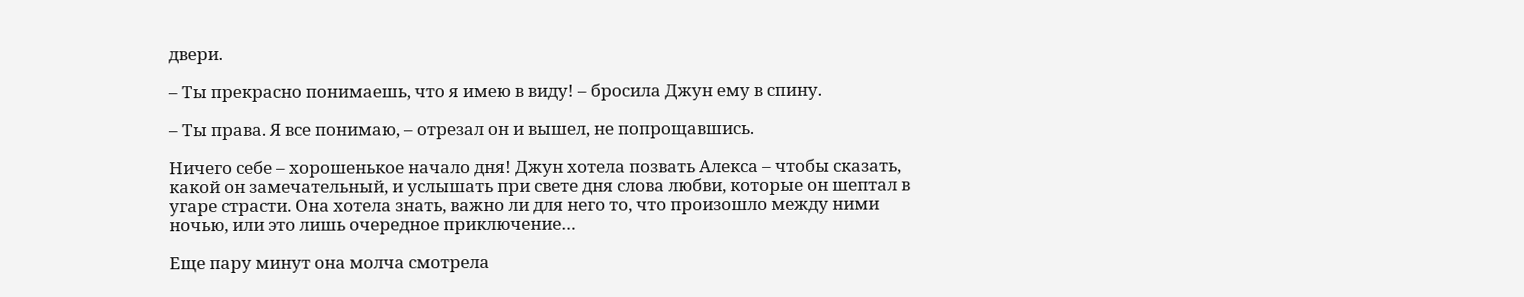двери.

– Ты прекрасно понимаешь, что я имею в виду! – бросила Джун ему в спину.

– Ты права. Я все понимаю, – отрезал он и вышел, не попрощавшись.

Ничего себе – хорошенькое начало дня! Джун хотела позвать Алекса – чтобы сказать, какой он замечательный, и услышать при свете дня слова любви, которые он шептал в угаре страсти. Она хотела знать, важно ли для него то, что произошло между ними ночью, или это лишь очередное приключение…

Еще пару минут она молча смотрела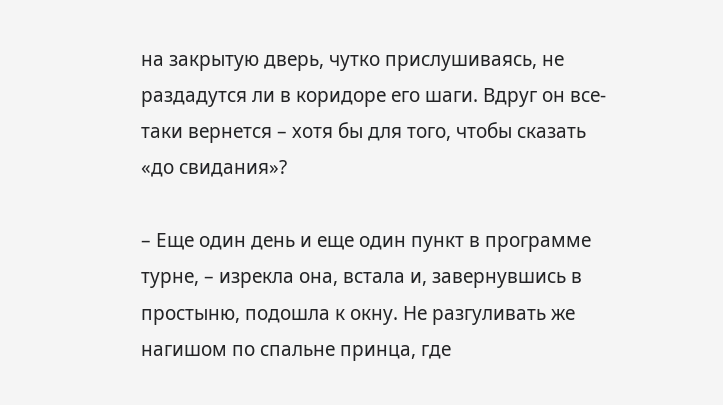на закрытую дверь, чутко прислушиваясь, не раздадутся ли в коридоре его шаги. Вдруг он все-таки вернется – хотя бы для того, чтобы сказать «до свидания»?

– Еще один день и еще один пункт в программе турне, – изрекла она, встала и, завернувшись в простыню, подошла к окну. Не разгуливать же нагишом по спальне принца, где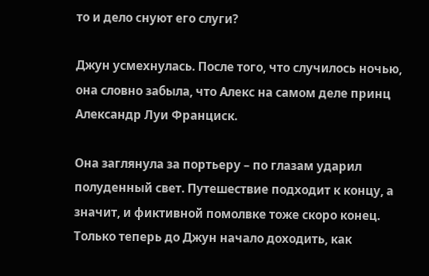то и дело снуют его слуги?

Джун усмехнулась. После того, что случилось ночью, она словно забыла, что Алекс на самом деле принц Александр Луи Франциск.

Она заглянула за портьеру – по глазам ударил полуденный свет. Путешествие подходит к концу, а значит, и фиктивной помолвке тоже скоро конец. Только теперь до Джун начало доходить, как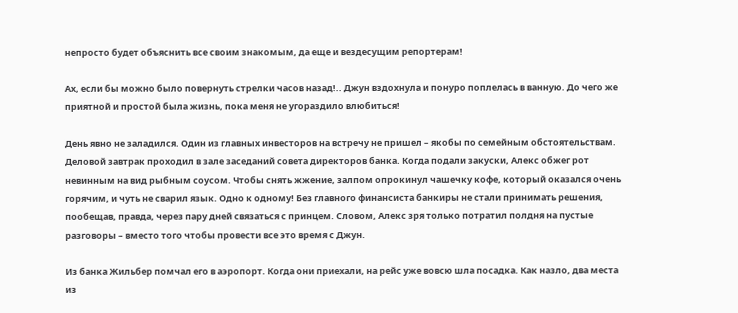непросто будет объяснить все своим знакомым, да еще и вездесущим репортерам!

Ах, если бы можно было повернуть стрелки часов назад!.. Джун вздохнула и понуро поплелась в ванную. До чего же приятной и простой была жизнь, пока меня не угораздило влюбиться!

День явно не заладился. Один из главных инвесторов на встречу не пришел – якобы по семейным обстоятельствам. Деловой завтрак проходил в зале заседаний совета директоров банка. Когда подали закуски, Алекс обжег рот невинным на вид рыбным соусом. Чтобы снять жжение, залпом опрокинул чашечку кофе, который оказался очень горячим, и чуть не сварил язык. Одно к одному! Без главного финансиста банкиры не стали принимать решения, пообещав, правда, через пару дней связаться с принцем. Словом, Алекс зря только потратил полдня на пустые разговоры – вместо того чтобы провести все это время с Джун.

Из банка Жильбер помчал его в аэропорт. Когда они приехали, на рейс уже вовсю шла посадка. Как назло, два места из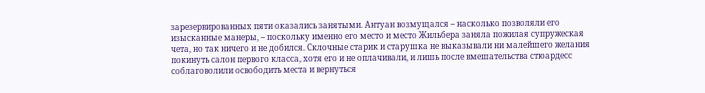зарезервированных пяти оказались занятыми. Антуан возмущался – насколько позволяли его изысканные манеры, – поскольку именно его место и место Жильбера заняла пожилая супружеская чета, но так ничего и не добился. Склочные старик и старушка не выказывали ни малейшего желания покинуть салон первого класса, хотя его и не оплачивали, и лишь после вмешательства стюардесс соблаговолили освободить места и вернуться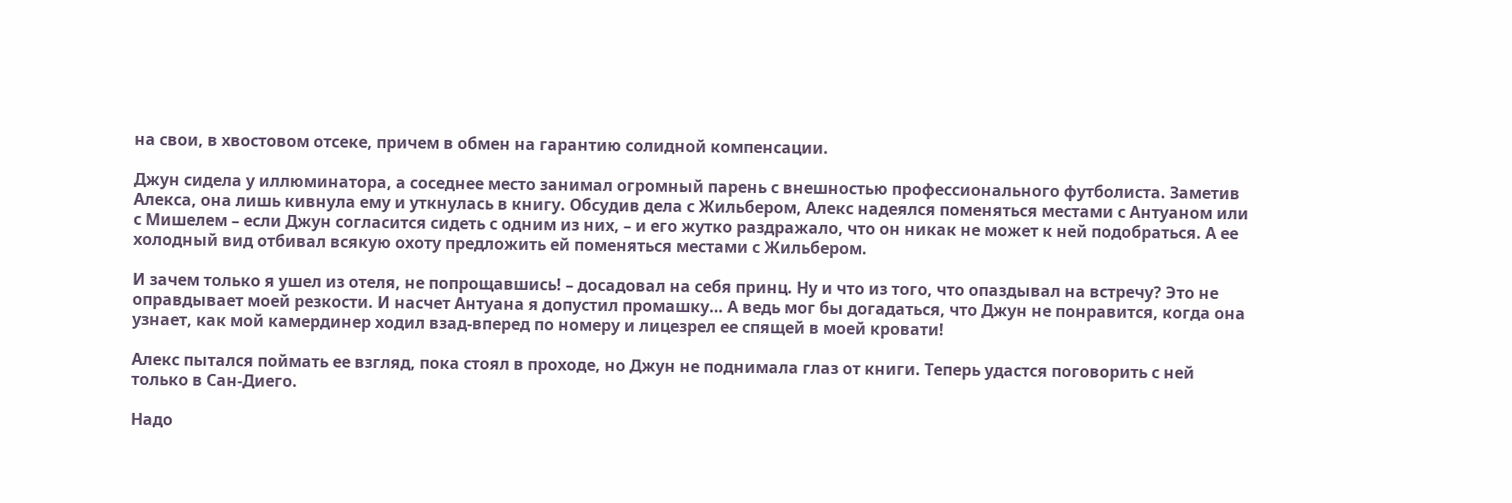на свои, в хвостовом отсеке, причем в обмен на гарантию солидной компенсации.

Джун сидела у иллюминатора, а соседнее место занимал огромный парень с внешностью профессионального футболиста. Заметив Алекса, она лишь кивнула ему и уткнулась в книгу. Обсудив дела с Жильбером, Алекс надеялся поменяться местами с Антуаном или с Мишелем – если Джун согласится сидеть с одним из них, – и его жутко раздражало, что он никак не может к ней подобраться. А ее холодный вид отбивал всякую охоту предложить ей поменяться местами с Жильбером.

И зачем только я ушел из отеля, не попрощавшись! – досадовал на себя принц. Ну и что из того, что опаздывал на встречу? Это не оправдывает моей резкости. И насчет Антуана я допустил промашку… А ведь мог бы догадаться, что Джун не понравится, когда она узнает, как мой камердинер ходил взад-вперед по номеру и лицезрел ее спящей в моей кровати!

Алекс пытался поймать ее взгляд, пока стоял в проходе, но Джун не поднимала глаз от книги. Теперь удастся поговорить с ней только в Сан-Диего.

Надо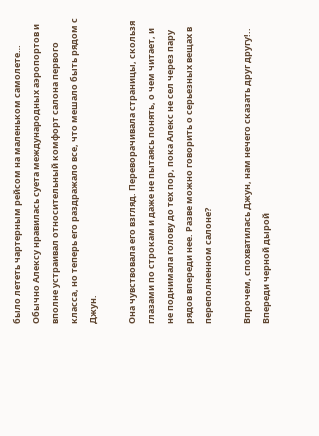было лететь чартерным рейсом на маленьком самолете… Обычно Алексу нравилась суета международных аэропортов и вполне устраивал относительный комфорт салона первого класса, но теперь его раздражало все, что мешало быть рядом с Джун.

Она чувствовала его взгляд. Переворачивала страницы, скользя глазами по строкам и даже не пытаясь понять, о чем читает, и не поднимала голову до тех пор, пока Алекс не сел через пару рядов впереди нее. Разве можно говорить о серьезных вещах в переполненном салоне?

Впрочем, спохватилась Джун, нам нечего сказать друг другу!.. Впереди черной дырой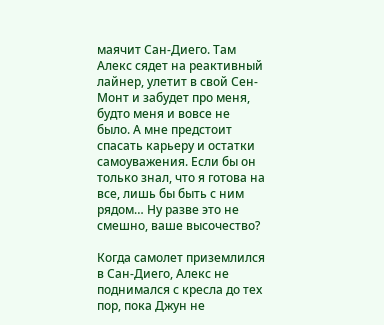маячит Сан-Диего. Там Алекс сядет на реактивный лайнер, улетит в свой Сен-Монт и забудет про меня, будто меня и вовсе не было. А мне предстоит спасать карьеру и остатки самоуважения. Если бы он только знал, что я готова на все, лишь бы быть с ним рядом… Ну разве это не смешно, ваше высочество?

Когда самолет приземлился в Сан-Диего, Алекс не поднимался с кресла до тех пор, пока Джун не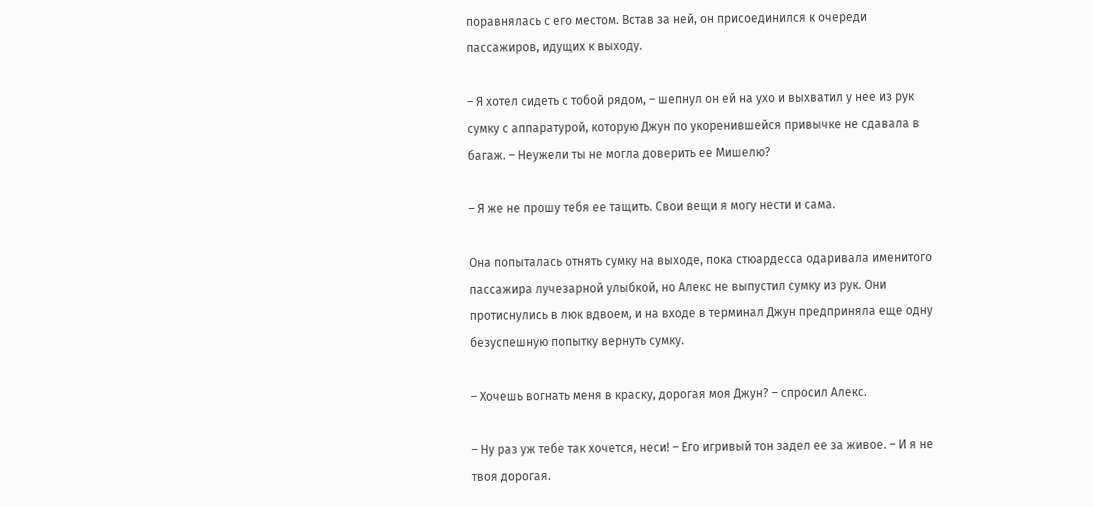поравнялась с его местом. Встав за ней, он присоединился к очереди пассажиров, идущих к выходу.

– Я хотел сидеть с тобой рядом, – шепнул он ей на ухо и выхватил у нее из рук сумку с аппаратурой, которую Джун по укоренившейся привычке не сдавала в багаж. – Неужели ты не могла доверить ее Мишелю?

– Я же не прошу тебя ее тащить. Свои вещи я могу нести и сама.

Она попыталась отнять сумку на выходе, пока стюардесса одаривала именитого пассажира лучезарной улыбкой, но Алекс не выпустил сумку из рук. Они протиснулись в люк вдвоем, и на входе в терминал Джун предприняла еще одну безуспешную попытку вернуть сумку.

– Хочешь вогнать меня в краску, дорогая моя Джун? – спросил Алекс.

– Ну раз уж тебе так хочется, неси! – Его игривый тон задел ее за живое. – И я не твоя дорогая.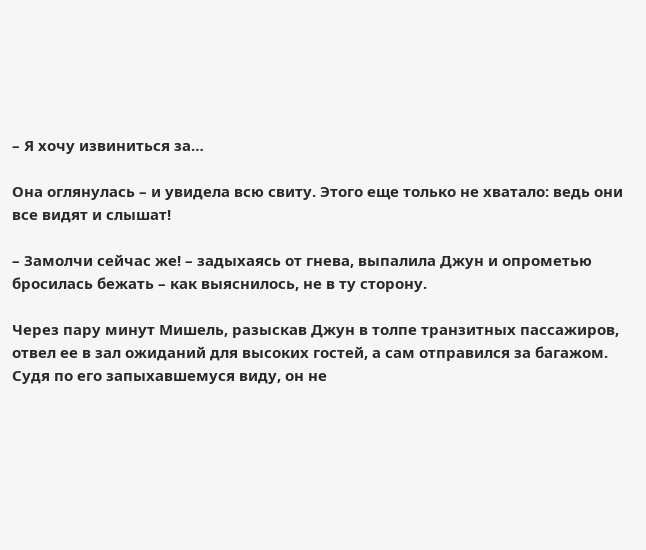– Я хочу извиниться за…

Она оглянулась – и увидела всю свиту. Этого еще только не хватало: ведь они все видят и слышат!

– Замолчи сейчас же! – задыхаясь от гнева, выпалила Джун и опрометью бросилась бежать – как выяснилось, не в ту сторону.

Через пару минут Мишель, разыскав Джун в толпе транзитных пассажиров, отвел ее в зал ожиданий для высоких гостей, а сам отправился за багажом. Судя по его запыхавшемуся виду, он не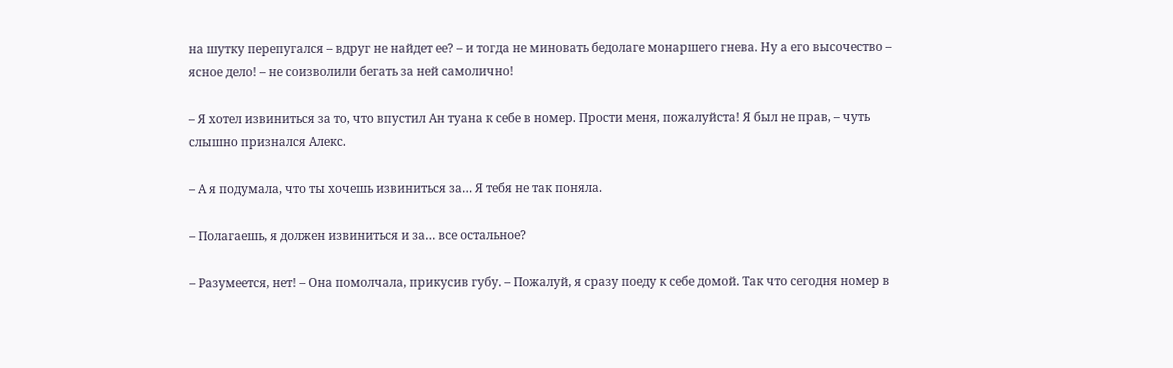на шутку перепугался – вдруг не найдет ее? – и тогда не миновать бедолаге монаршего гнева. Ну а его высочество – ясное дело! – не соизволили бегать за ней самолично!

– Я хотел извиниться за то, что впустил Ан туана к себе в номер. Прости меня, пожалуйста! Я был не прав, – чуть слышно признался Алекс.

– А я подумала, что ты хочешь извиниться за… Я тебя не так поняла.

– Полагаешь, я должен извиниться и за… все остальное?

– Разумеется, нет! – Она помолчала, прикусив губу. – Пожалуй, я сразу поеду к себе домой. Так что сегодня номер в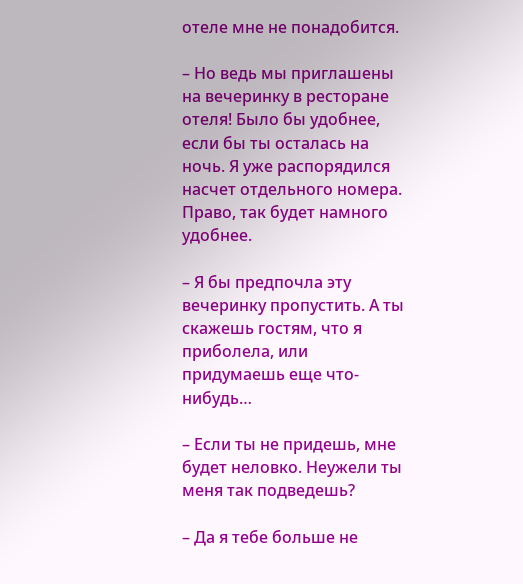отеле мне не понадобится.

– Но ведь мы приглашены на вечеринку в ресторане отеля! Было бы удобнее, если бы ты осталась на ночь. Я уже распорядился насчет отдельного номера. Право, так будет намного удобнее.

– Я бы предпочла эту вечеринку пропустить. А ты скажешь гостям, что я приболела, или придумаешь еще что-нибудь…

– Если ты не придешь, мне будет неловко. Неужели ты меня так подведешь?

– Да я тебе больше не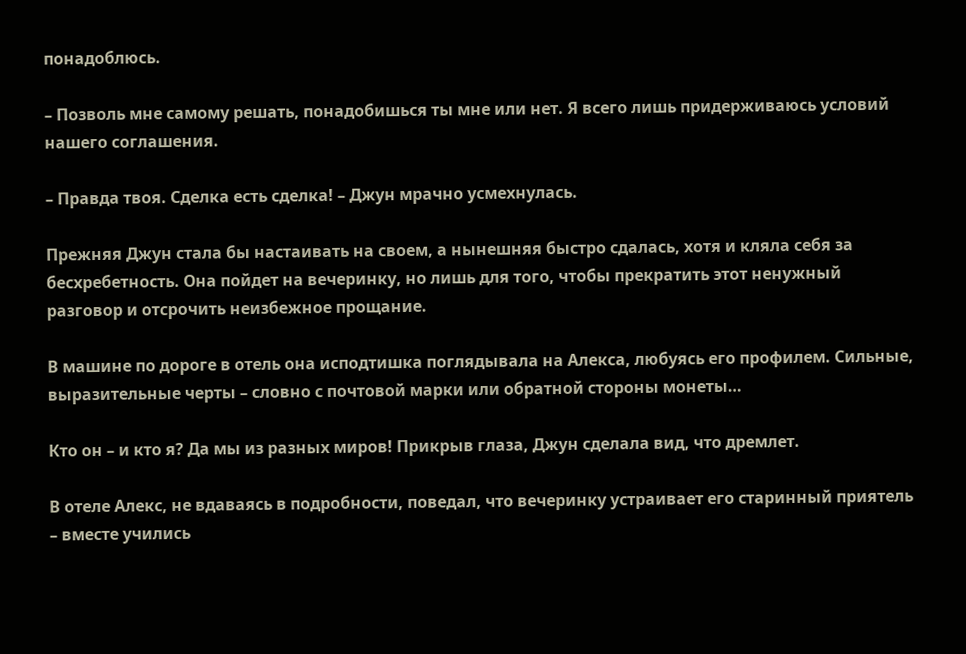понадоблюсь.

– Позволь мне самому решать, понадобишься ты мне или нет. Я всего лишь придерживаюсь условий нашего соглашения.

– Правда твоя. Сделка есть сделка! – Джун мрачно усмехнулась.

Прежняя Джун стала бы настаивать на своем, а нынешняя быстро сдалась, хотя и кляла себя за бесхребетность. Она пойдет на вечеринку, но лишь для того, чтобы прекратить этот ненужный разговор и отсрочить неизбежное прощание.

В машине по дороге в отель она исподтишка поглядывала на Алекса, любуясь его профилем. Сильные, выразительные черты – словно с почтовой марки или обратной стороны монеты…

Кто он – и кто я? Да мы из разных миров! Прикрыв глаза, Джун сделала вид, что дремлет.

В отеле Алекс, не вдаваясь в подробности, поведал, что вечеринку устраивает его старинный приятель – вместе учились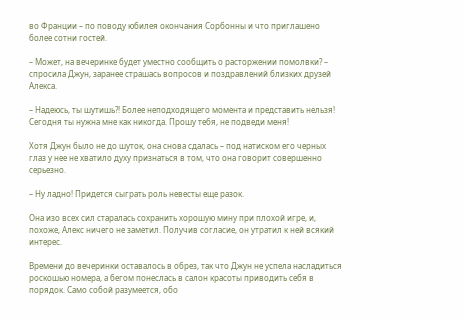во Франции – по поводу юбилея окончания Сорбонны и что приглашено более сотни гостей.

– Может, на вечеринке будет уместно сообщить о расторжении помолвки? – спросила Джун, заранее страшась вопросов и поздравлений близких друзей Алекса.

– Надеюсь, ты шутишь?! Более неподходящего момента и представить нельзя! Сегодня ты нужна мне как никогда. Прошу тебя, не подведи меня!

Хотя Джун было не до шуток, она снова сдалась – под натиском его черных глаз у нее не хватило духу признаться в том, что она говорит совершенно серьезно.

– Ну ладно! Придется сыграть роль невесты еще разок.

Она изо всех сил старалась сохранить хорошую мину при плохой игре, и, похоже, Алекс ничего не заметил. Получив согласие, он утратил к ней всякий интерес.

Времени до вечеринки оставалось в обрез, так что Джун не успела насладиться роскошью номера, а бегом понеслась в салон красоты приводить себя в порядок. Само собой разумеется, обо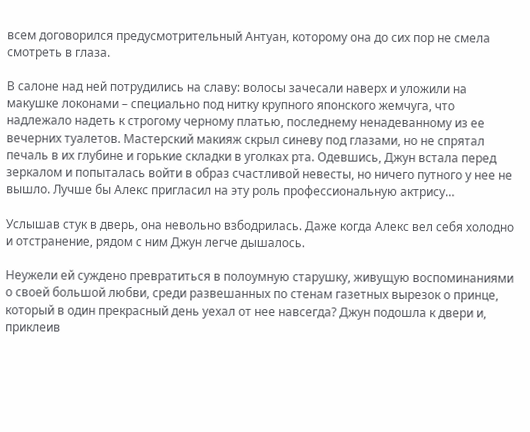всем договорился предусмотрительный Антуан, которому она до сих пор не смела смотреть в глаза.

В салоне над ней потрудились на славу: волосы зачесали наверх и уложили на макушке локонами – специально под нитку крупного японского жемчуга, что надлежало надеть к строгому черному платью, последнему ненадеванному из ее вечерних туалетов. Мастерский макияж скрыл синеву под глазами, но не спрятал печаль в их глубине и горькие складки в уголках рта. Одевшись, Джун встала перед зеркалом и попыталась войти в образ счастливой невесты, но ничего путного у нее не вышло. Лучше бы Алекс пригласил на эту роль профессиональную актрису…

Услышав стук в дверь, она невольно взбодрилась. Даже когда Алекс вел себя холодно и отстранение, рядом с ним Джун легче дышалось.

Неужели ей суждено превратиться в полоумную старушку, живущую воспоминаниями о своей большой любви, среди развешанных по стенам газетных вырезок о принце, который в один прекрасный день уехал от нее навсегда? Джун подошла к двери и, приклеив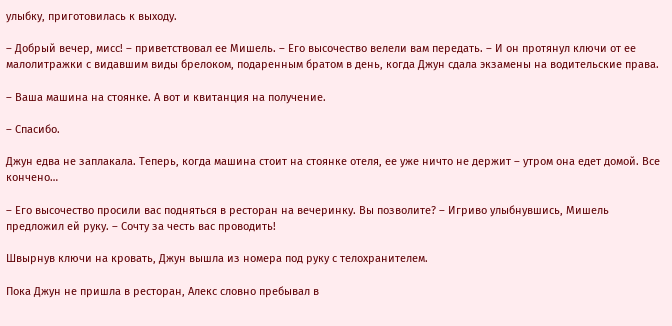улыбку, приготовилась к выходу.

– Добрый вечер, мисс! – приветствовал ее Мишель. – Его высочество велели вам передать. – И он протянул ключи от ее малолитражки с видавшим виды брелоком, подаренным братом в день, когда Джун сдала экзамены на водительские права.

– Ваша машина на стоянке. А вот и квитанция на получение.

– Спасибо.

Джун едва не заплакала. Теперь, когда машина стоит на стоянке отеля, ее уже ничто не держит – утром она едет домой. Все кончено…

– Его высочество просили вас подняться в ресторан на вечеринку. Вы позволите? – Игриво улыбнувшись, Мишель предложил ей руку. – Сочту за честь вас проводить!

Швырнув ключи на кровать, Джун вышла из номера под руку с телохранителем.

Пока Джун не пришла в ресторан, Алекс словно пребывал в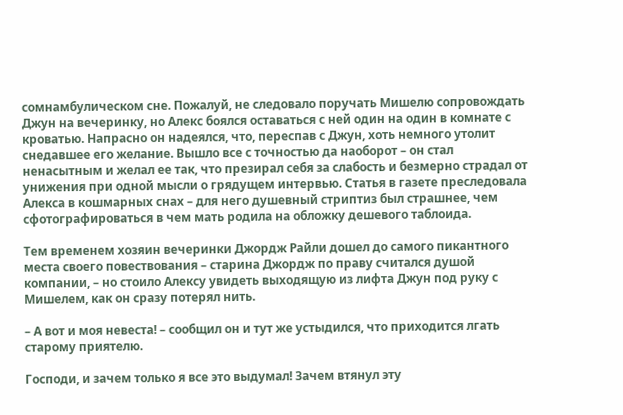сомнамбулическом сне. Пожалуй, не следовало поручать Мишелю сопровождать Джун на вечеринку, но Алекс боялся оставаться с ней один на один в комнате с кроватью. Напрасно он надеялся, что, переспав с Джун, хоть немного утолит снедавшее его желание. Вышло все с точностью да наоборот – он стал ненасытным и желал ее так, что презирал себя за слабость и безмерно страдал от унижения при одной мысли о грядущем интервью. Статья в газете преследовала Алекса в кошмарных снах – для него душевный стриптиз был страшнее, чем сфотографироваться в чем мать родила на обложку дешевого таблоида.

Тем временем хозяин вечеринки Джордж Райли дошел до самого пикантного места своего повествования – старина Джордж по праву считался душой компании, – но стоило Алексу увидеть выходящую из лифта Джун под руку с Мишелем, как он сразу потерял нить.

– А вот и моя невеста! – сообщил он и тут же устыдился, что приходится лгать старому приятелю.

Господи, и зачем только я все это выдумал! Зачем втянул эту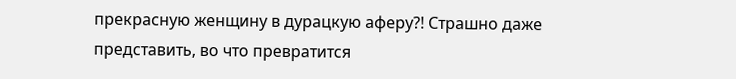прекрасную женщину в дурацкую аферу?! Страшно даже представить, во что превратится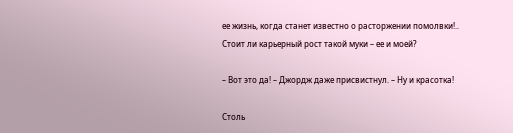ее жизнь, когда станет известно о расторжении помолвки!.. Стоит ли карьерный рост такой муки – ее и моей?

– Вот это да! – Джордж даже присвистнул. – Ну и красотка!

Столь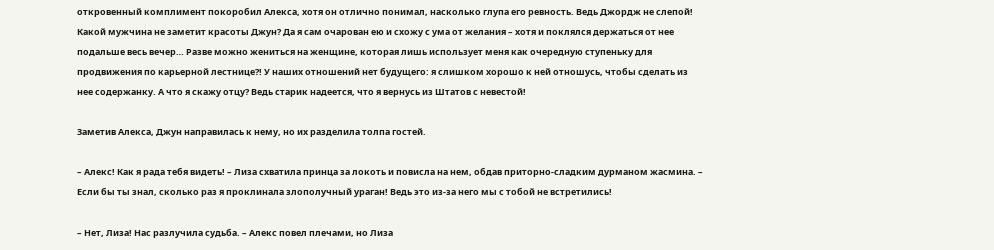откровенный комплимент покоробил Алекса, хотя он отлично понимал, насколько глупа его ревность. Ведь Джордж не слепой! Какой мужчина не заметит красоты Джун? Да я сам очарован ею и схожу с ума от желания – хотя и поклялся держаться от нее подальше весь вечер… Разве можно жениться на женщине, которая лишь использует меня как очередную ступеньку для продвижения по карьерной лестнице?! У наших отношений нет будущего: я слишком хорошо к ней отношусь, чтобы сделать из нее содержанку. А что я скажу отцу? Ведь старик надеется, что я вернусь из Штатов с невестой!

Заметив Алекса, Джун направилась к нему, но их разделила толпа гостей.

– Алекс! Как я рада тебя видеть! – Лиза схватила принца за локоть и повисла на нем, обдав приторно-сладким дурманом жасмина. – Если бы ты знал, сколько раз я проклинала злополучный ураган! Ведь это из-за него мы с тобой не встретились!

– Нет, Лиза! Нас разлучила судьба. – Алекс повел плечами, но Лиза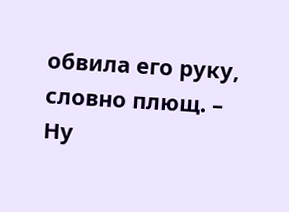обвила его руку, словно плющ. – Ну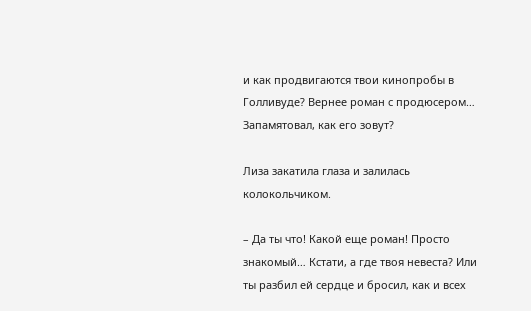и как продвигаются твои кинопробы в Голливуде? Вернее роман с продюсером… Запамятовал, как его зовут?

Лиза закатила глаза и залилась колокольчиком.

– Да ты что! Какой еще роман! Просто знакомый… Кстати, а где твоя невеста? Или ты разбил ей сердце и бросил, как и всех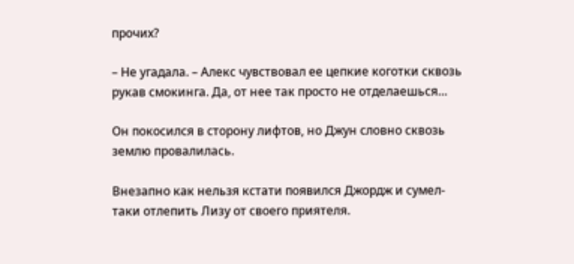прочих?

– Не угадала. – Алекс чувствовал ее цепкие коготки сквозь рукав смокинга. Да, от нее так просто не отделаешься…

Он покосился в сторону лифтов, но Джун словно сквозь землю провалилась.

Внезапно как нельзя кстати появился Джордж и сумел-таки отлепить Лизу от своего приятеля.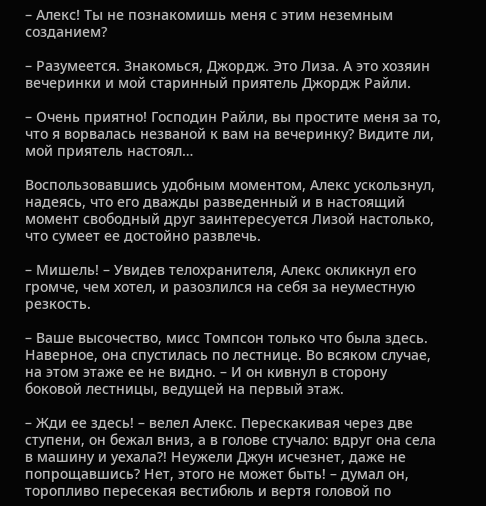– Алекс! Ты не познакомишь меня с этим неземным созданием?

– Разумеется. Знакомься, Джордж. Это Лиза. А это хозяин вечеринки и мой старинный приятель Джордж Райли.

– Очень приятно! Господин Райли, вы простите меня за то, что я ворвалась незваной к вам на вечеринку? Видите ли, мой приятель настоял…

Воспользовавшись удобным моментом, Алекс ускользнул, надеясь, что его дважды разведенный и в настоящий момент свободный друг заинтересуется Лизой настолько, что сумеет ее достойно развлечь.

– Мишель! – Увидев телохранителя, Алекс окликнул его громче, чем хотел, и разозлился на себя за неуместную резкость.

– Ваше высочество, мисс Томпсон только что была здесь. Наверное, она спустилась по лестнице. Во всяком случае, на этом этаже ее не видно. – И он кивнул в сторону боковой лестницы, ведущей на первый этаж.

– Жди ее здесь! – велел Алекс. Перескакивая через две ступени, он бежал вниз, а в голове стучало: вдруг она села в машину и уехала?! Неужели Джун исчезнет, даже не попрощавшись? Нет, этого не может быть! – думал он, торопливо пересекая вестибюль и вертя головой по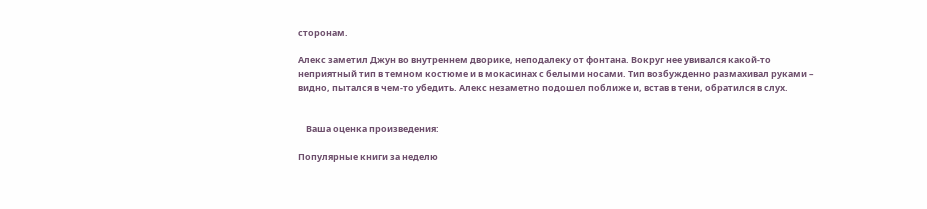сторонам.

Алекс заметил Джун во внутреннем дворике, неподалеку от фонтана. Вокруг нее увивался какой-то неприятный тип в темном костюме и в мокасинах с белыми носами. Тип возбужденно размахивал руками – видно, пытался в чем-то убедить. Алекс незаметно подошел поближе и, встав в тени, обратился в слух.


    Ваша оценка произведения:

Популярные книги за неделю